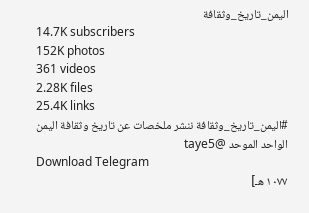اليمن_تاريخ_وثقافة
14.7K subscribers
152K photos
361 videos
2.28K files
25.4K links
#اليمن_تاريخ_وثقافة ننشر ملخصات عن تاريخ وثقافة اليمن الواحد الموحد @taye5
Download Telegram
١٠٧٧ هـ]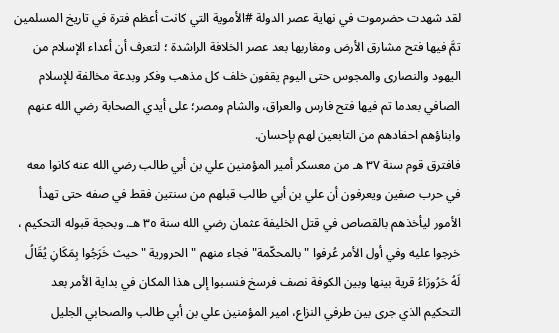لقد شهدت حضرموت في نهاية عصر الدولة #الأموية التي كانت أعظم فترة في تاريخ المسلمين تمَّ فيها فتح مشارق الأرض ومغاربها بعد عصر الخلافة الراشدة ؛ لتعرف أن أعداء الإسلام من اليهود والنصارى والمجوس حتى اليوم يقفون خلف كل مذهب وفكر وبدعة مخالفة للإسلام الصافي بعدما تم فيها فتح فارس والعراق، والشام ومصر؛ على أيدي الصحابة رضي الله عنهم وابناؤهم احفادهم من التابعين لهم بإحسان.
فافترق قوم سنة ٣٧ هـ من معسكر أمير المؤمنين علي بن أبي طالب رضي الله عنه كانوا معه في حرب صفين ويعرفون أن علي بن أبي طالب قبلهم من سنتين فقط في صفه حتى تهدأ الأمور ليأخذهم بالقصاص في قتل الخليفة عثمان رضي الله سنة ٣٥ هـ. وبحجة قبوله التحكيم ، خرجوا عليه وفي أول الأمر عُرفوا " بالمحكّمة" فجاء منهم "الحرورية " حيث خَرَجُوا بِمَكَانِ يُقَالُ لَهُ حَرُورَاءُ قرية بينها وبين الكوفة نصف فرسخ فنسبوا إلى هذا المكان في بداية الأمر بعد التحكيم الذي جرى بين طرفي النزاع، امير المؤمنين علي بن أبي طالب والصحابي الجليل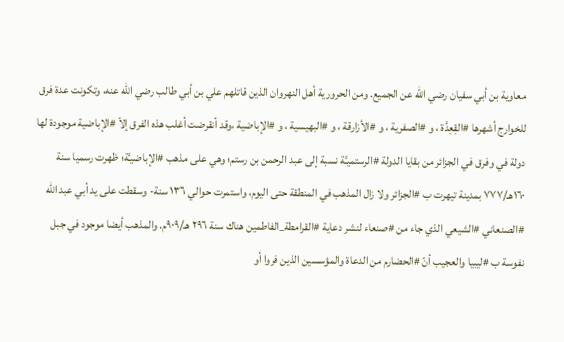معاوية بن أبي سفيان رضي الله عن الجميع. ومن الحرورية أهل النهروان الذين قاتلهم علي بن أبي طالب رضي الله عنه، وتكونت عدة فرق للخوارج أشهرها #القِعِدَّة ، و #الصفرية ، و #الأزارقة ، و #البهيسية ، و #الإباضية ،وقد أنقرضت أغلب هذه الفرق إلاّ #الإباضية موجودة لها دولة في وفرق في الجزائر من بقايا الدولة #الرستميـَّة نسبة إلى عبد الرحمن بن رستم؛ وهي على مذهب #الإباضيـَّة؛ ظهرت رسميا سنة ١٦٠هـ/٧٧٧ بمدينة تيهرت ب #الجزائر ولا زال المذهب في المنطقة حتى اليوم، واستمرت حوالي ١٣٦ سنة- وسقطت على يد أبي عبد الله #الصنعاني #الشيعي الذي جاء من #صنعاء لنشر دعاية #القرامطة_الفاطمين هناك سنة ٢٩٦ هـ/٩٠٩م. والمذهب أيضا موجود في جبل نفوسة ب #ليبيا والعجيب أنّ #الحضارم من الدعاة والمؤسسين الذين فروا أو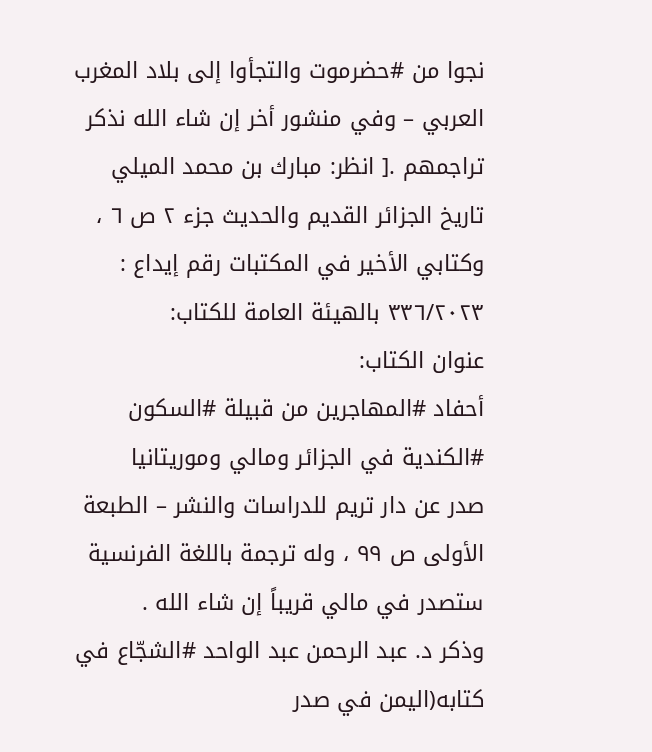نجوا من #حضرموت والتجأوا إلى بلاد المغرب العربي – وفي منشور أخر إن شاء الله نذكر تراجمهم .[ انظر: مبارك بن محمد الميلي تاريخ الجزائر القديم والحديث جزء ٢ ص ٦ ، وكتابي الأخير في المكتبات رقم إيداع : ٣٣٦/٢٠٢٣ بالهيئة العامة للكتاب:
عنوان الكتاب:
أحفاد #المهاجرين من قبيلة #السكون #الكندية في الجزائر ومالي وموريتانيا
صدر عن دار تريم للدراسات والنشر – الطبعة الأولى ص ٩٩ ، وله ترجمة باللغة الفرنسية ستصدر في مالي قريباً إن شاء الله .
وذكر د. عبد الرحمن عبد الواحد #الشجّاع في كتابه(اليمن في صدر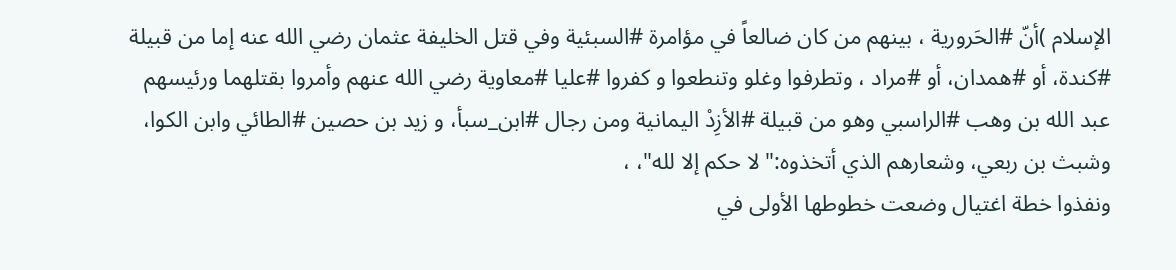الإسلام )أنّ #الحَرورية ، بينهم من كان ضالعاً في مؤامرة #السبئية وفي قتل الخليفة عثمان رضي الله عنه إما من قبيلة #كندة، أو #همدان، أو #مراد ، وتطرفوا وغلو وتنطعوا و كفروا #عليا #معاوية رضي الله عنهم وأمروا بقتلهما ورئيسهم عبد الله بن وهب #الراسبي وهو من قبيلة #الأزِدْ اليمانية ومن رجال #ابن_سبأ، و زيد بن حصين #الطائي وابن الكوا، وشبث بن ربعي، وشعارهم الذي أتخذوه:" لا حكم إلا لله"، ،
ونفذوا خطة اغتيال وضعت خطوطها الأولى في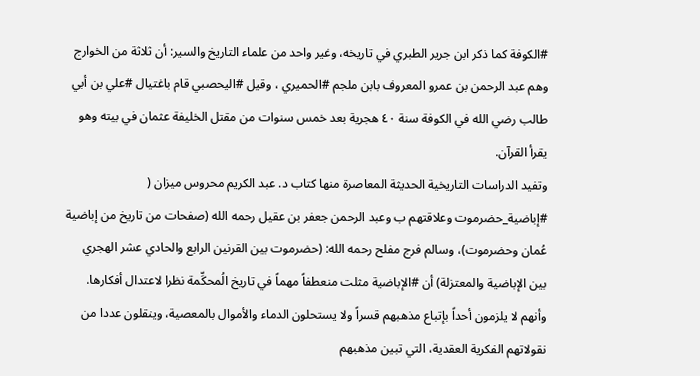#الكوفة كما ذكر ابن جرير الطبري في تاريخه، وغير واحد من علماء التاريخ والسير: أن ثلاثة من الخوارج وهم عبد الرحمن بن عمرو المعروف بابن ملجم #الحميري ، وقيل #اليحصبي قام باغتيال #علي بن أبي طالب رضي الله في الكوفة سنة ٤٠ هجرية بعد خمس سنوات من مقتل الخليفة عثمان في بيته وهو يقرأ القرآن.
وتفيد الدراسات التاريخية الحديثة المعاصرة منها كتاب د. عبد الكريم محروس ميزان ( #إباضية_حضرموت وعلاقتهم ب وعبد الرحمن جعفر بن عقيل رحمه الله (صفحات من تاريخ من إباضية عُمان وحضرموت)، وسالم فرج مفلح رحمه الله: (حضرموت بين القرنين الرابع والحادي عشر الهجري بين الإباضية والمعتزلة) أن #الإباضية مثلت منعطفاً مهماً في تاريخ الُمحكِّمة نظرا لاعتدال أفكارها. وأنهم لا يلزمون أحداً بإتباع مذهبهم قسراً ولا يستحلون الدماء والأموال بالمعصية، وينقلون عددا من نقولاتهم الفكرية العقدية، التي تبين مذهبهم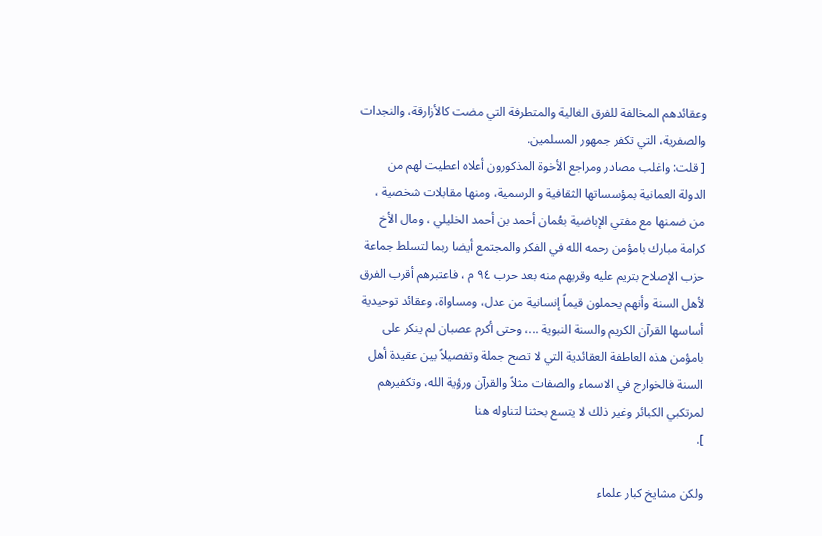وعقائدهم المخالفة للفرق الغالية والمتطرفة التي مضت كالأزارقة، والنجدات والصفرية، التي تكفر جمهور المسلمين.
[ قلت: واغلب مصادر ومراجع الأخوة المذكورون أعلاه اعطيت لهم من الدولة العمانية بمؤسساتها الثقافية و الرسمية، ومنها مقابلات شخصية ، من ضمنها مع مفتي الإباضية بعُمان أحمد بن أحمد الخليلي ، ومال الأخ كرامة مبارك بامؤمن رحمه الله في الفكر والمجتمع أيضا ربما لتسلط جماعة حزب الإصلاح بتريم عليه وقربهم منه بعد حرب ٩٤ م ، فاعتبرهم أقرب الفرق لأهل السنة وأنهم يحملون قيماً إنسانية من عدل، ومساواة، وعقائد توحيدية أساسها القرآن الكريم والسنة النبوية ...، وحتى أكرم عصبان لم ينكر على بامؤمن هذه العاطفة العقائدية التي لا تصح جملة وتفصيلاً بين عقيدة أهل السنة فالخوارج في الاسماء والصفات مثلاً والقرآن ورؤية الله، وتكفيرهم لمرتكبي الكبائر وغير ذلك لا يتسع بحثنا لتناوله هنا
].

ولكن مشايخ كبار علماء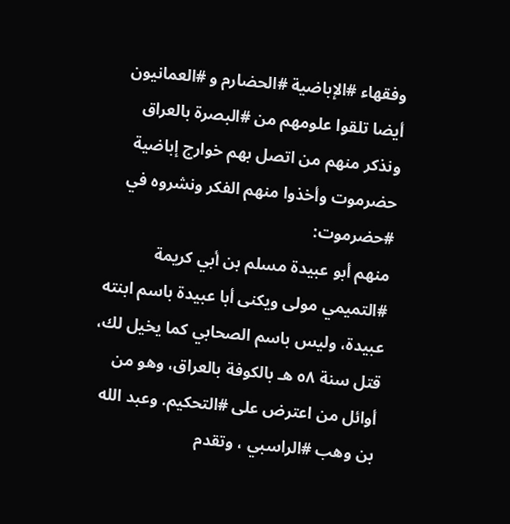وفقهاء #الإباضية #الحضارم و #العمانيون أيضا تلقوا علومهم من #البصرة بالعراق ونذكر منهم من اتصل بهم خوارج إباضية حضرموت وأخذوا منهم الفكر ونشروه في #حضرموت:
منهم أبو عبيدة مسلم بن أبي كريمة #التميمي مولى ويكنى أبا عبيدة باسم ابنته عبيدة، وليس باسم الصحابي كما يخيل لك، قتل سنة ٥٨ هـ بالكوفة بالعراق، وهو من أوائل من اعترض على #التحكيم. وعبد الله بن وهب #الراسبي ، وتقدم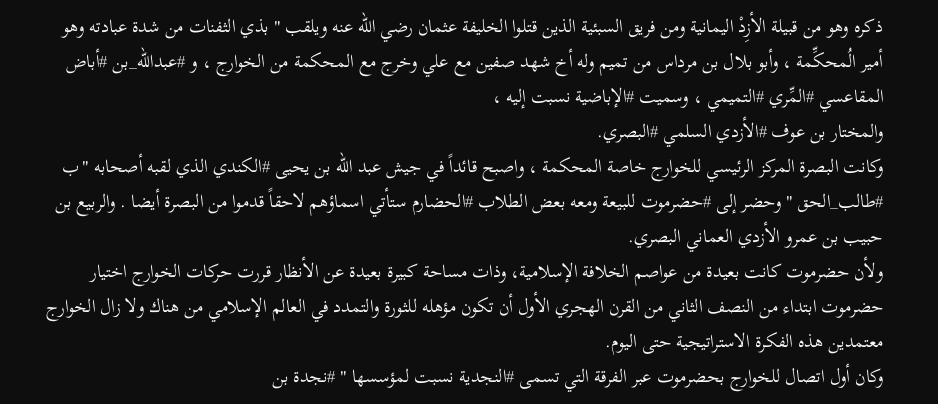ذكره وهو من قبيلة الأزِدْ اليمانية ومن فريق السبئية الذين قتلوا الخليفة عثمان رضي الله عنه ويلقب " بذي الثفنات من شدة عبادته وهو أمير الُمحكِّمة ، وأبو بلال بن مرداس من تميم وله أخ شهد صفين مع علي وخرج مع المحكمة من الخوارج ، و #عبدالله_بن #أباض المقاعسي #المِّري #التميمي ، وسميت #الإباضية نسبت إليه ،
والمختار بن عوف #الأزدي السلمي #البصري.
وكانت البصرة المركز الرئيسي للخوارج خاصة المحكمة ، واصبح قائداً في جيش عبد الله بن يحيى #الكندي الذي لقبه أصحابه "ب #طالب_الحق " وحضر إلى #حضرموت للبيعة ومعه بعض الطلاب #الحضارم ستأتي اسماؤهم لاحقاً قدموا من البصرة أيضا . والربيع بن حبيب بن عمرو الأزدي العماني البصري.
ولأن حضرموت كانت بعيدة من عواصم الخلافة الإسلامية، وذات مساحة كبيرة بعيدة عن الأنظار قررت حركات الخوارج اختيار حضرموت ابتداء من النصف الثاني من القرن الهجري الأول أن تكون مؤهله للثورة والتمدد في العالم الإسلامي من هناك ولا زال الخوارج معتمدين هذه الفكرة الاستراتيجية حتى اليوم.
وكان أول اتصال للخوارج بحضرموت عبر الفرقة التي تسمى #النجدية نسبت لمؤسسها " #نجدة بن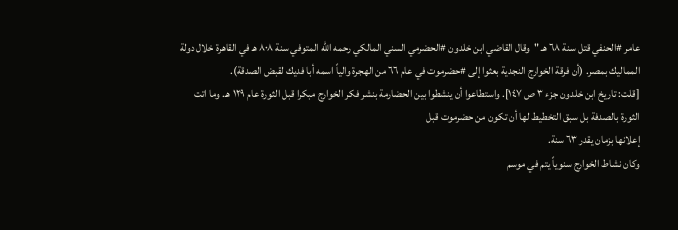عامر #الحنفي قتل سنة ٦٨ هـ "وقال القاضي ابن خلدون #الحضرمي السني المالكي رحمه الله المتوفي سنة ٨٠٨ هـ في القاهرة خلال دولة المماليك بمصر. (أن فرقة الخوارج النجدية بعثوا إلى #حضرموت في عام ٦٦ من الهجرة والياً اسمه أبا فديك لقبض الصدقة).
[قلت: تاريخ ابن خلدون جزء ٣ ص ١٤٧]. واستطاعوا أن ينشطوا بين الحضارمة بنشر فكر الخوارج مبكرا قبل الثورة عام ١٢٩ هـ. وما اتت الثورة بالصدفة بل سبق التخطيط لها أن تكون من حضرموت قبل
إعلانها بزمان يقدر ٦٣ سنة.
وكان نشاط الخوارج سنوياً يتم في موسم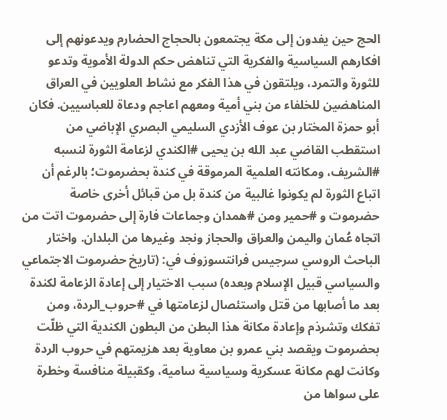الحج حين يفدون إلى مكة يجتمعون بالحجاج الحضارم ويدعونهم إلى افكارهم السياسية والفكرية التي تناهض حكم الدولة الأموية وتدعو للثورة والتمرد، ويلتقون في هذا الفكر مع نشاط العلويين في العراق المناهضين للخلفاء من بني أمية ومعهم اعاجم ودعاة للعباسيين. فكان أبو حمزة المختار بن عوف الأزدي السليمي البصري الإباضي من استقطب القاضي عبد الله بن يحيى #الكندي لزعامة الثورة لنسبه #الشريف، ومكانته العلمية المرموقة في كندة بحضرموت؛ بالرغم أن اتباع الثورة لم يكونوا غالبية من كندة بل من قبائل أخرى خاصة حضرموت و #حمير ومن #همدان وجماعات فارة إلى حضرموت اتت من اتجاه عُمان واليمن والعراق والحجاز ونجد وغيرها من البلدان. واختار الباحث الروسي سرجيس فرانتسوزوف في: (تاريخ حضرموت الاجتماعي والسياسي قبيل الإسلام وبعده) سبب الاختيار إلى إعادة الزعامة لكندة بعد ما أصابها من قتل واستئصال لزعامتها في #حروب_الردة، ومن تفكك وتشرذم وإعادة مكانة هذا البطن من البطون الكندية التي ظلّت بحضرموت ويقصد بني عمرو بن معاوية بعد هزيمتهم في حروب الردة وكانت لهم مكانة عسكرية وسياسية سامية، وكقبيلة منافسة وخطرة على سواها من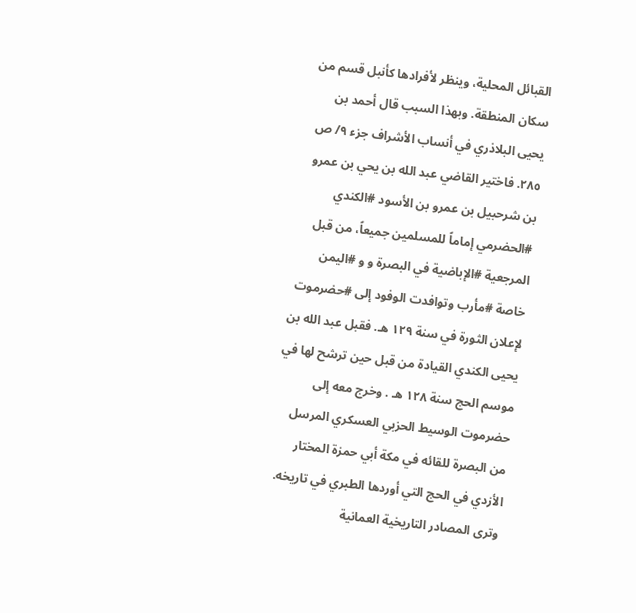القبائل المحلية، وينظر لأفرادها كأنبل قسم من سكان المنطقة. وبهذا السبب قال أحمد بن يحيى البلاذري في أنساب الأشراف جزء ٩/ ص ٢٨٥. فاختير القاضي عبد الله بن يحي بن عمرو بن شرحبيل بن عمرو بن الأسود #الكندي #الحضرمي إماماً للمسلمين جميعاً، من قبل المرجعية #الإباضية في البصرة و و #اليمن خاصة #مأرب وتوافدت الوفود إلى #حضرموت لإعلان الثورة في سنة ١٢٩ هـ. فقبل عبد الله بن يحيى الكندي القيادة من قبل حين ترشح لها في موسم الحج سنة ١٢٨ هـ . وخرج معه إلى حضرموت الوسيط الحزبي العسكري المرسل من البصرة للقائه في مكة أبي حمزة المختار الأزدي في الحج التي أوردها الطبري في تاريخه. وترى المصادر التاريخية العمانية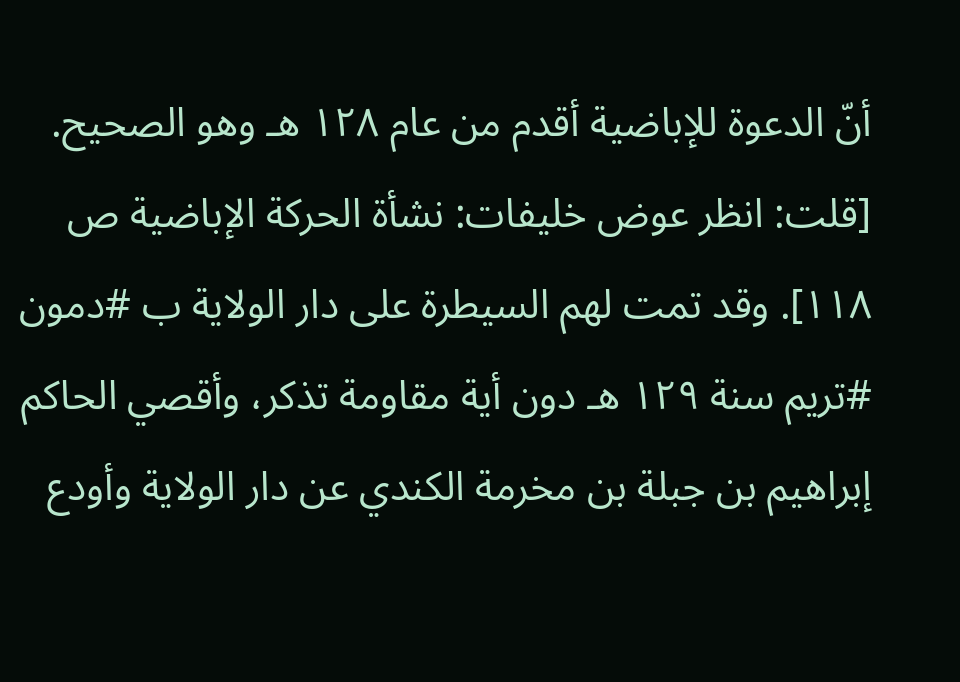أنّ الدعوة للإباضية أقدم من عام ١٢٨ هـ وهو الصحيح. [قلت: انظر عوض خليفات: نشأة الحركة الإباضية ص ١١٨]. وقد تمت لهم السيطرة على دار الولاية ب #دمون #تريم سنة ١٢٩ هـ دون أية مقاومة تذكر، وأقصي الحاكم إبراهيم بن جبلة بن مخرمة الكندي عن دار الولاية وأودع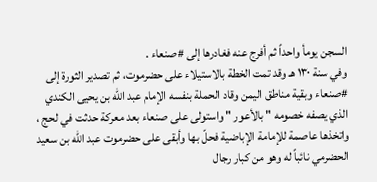السجن يومأ واحداً ثم أفرج عنه فغادرها إلى #صنعاء .
وفي سنة ١٣٠ هـ وقد تمت الخطة بالاستيلاء على حضرموت، ثم تصدير الثورة إلى #صنعاء وبقية مناطق اليمن وقاد الحملة بنفسه الإمام عبد الله بن يحيى الكندي الذي يصفه خصومه " بالأعور " واستولى على صنعاء بعد معركة حدثت في لحج ، واتخذها عاصمة للإمامة الإباضية فحلّ بها وأبقى على حضرموت عبد الله بن سعيد الحضرمي نائباً له وهو من كبار رجال